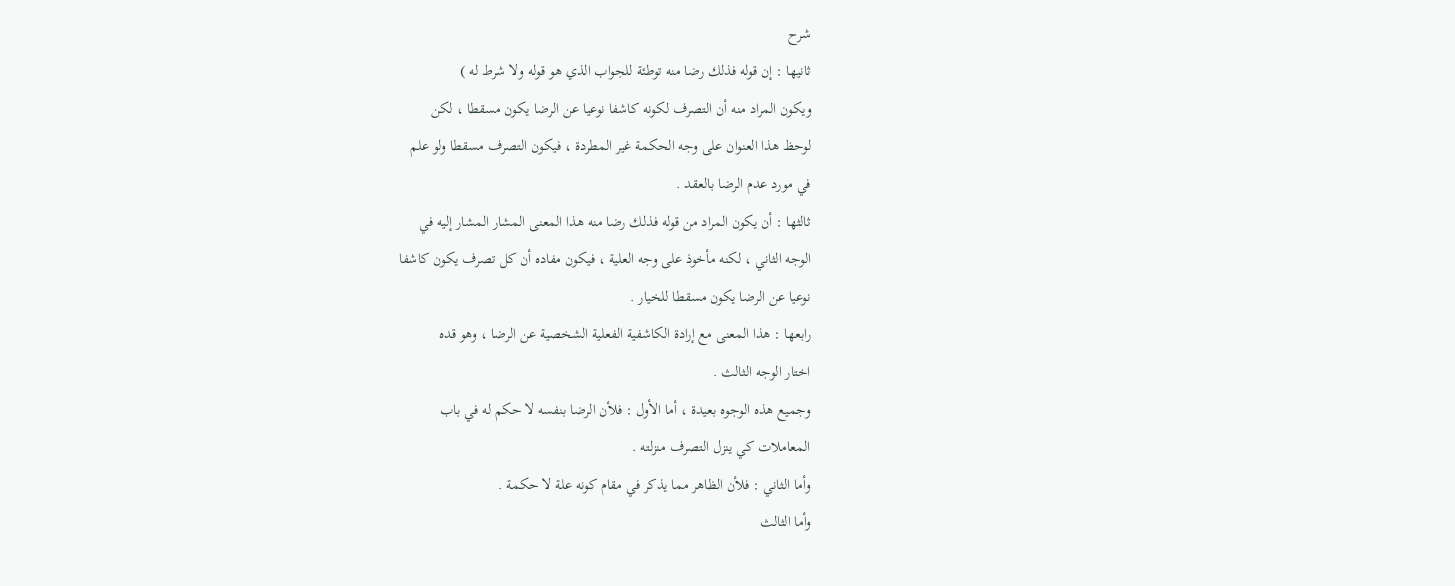شرح
ثانيها : إن قوله فذلك رضا منه توطئة للجواب الذي هو قوله ولا شرط له )
ويكون المراد منه أن التصرف لكونه كاشفا نوعيا عن الرضا يكون مسقطا ، لكن
لوحظ هذا العنوان على وجه الحكمة غير المطردة ، فيكون التصرف مسقطا ولو علم
في مورد عدم الرضا بالعقد .
ثالثها : أن يكون المراد من قوله فذلك رضا منه هذا المعنى المشار المشار إليه في
الوجه الثاني ، لكنه مأخوذ على وجه العلية ، فيكون مفاده أن كل تصرف يكون كاشفا
نوعيا عن الرضا يكون مسقطا للخيار .
رابعها : هذا المعنى مع إرادة الكاشفية الفعلية الشخصية عن الرضا ، وهو قده
اختار الوجه الثالث .
وجميع هذه الوجوه بعيدة ، أما الأول : فلأن الرضا بنفسه لا حكم له في باب
المعاملات كي ينزل التصرف منزلته .
وأما الثاني : فلأن الظاهر مما يذكر في مقام كونه علة لا حكمة .
وأما الثالث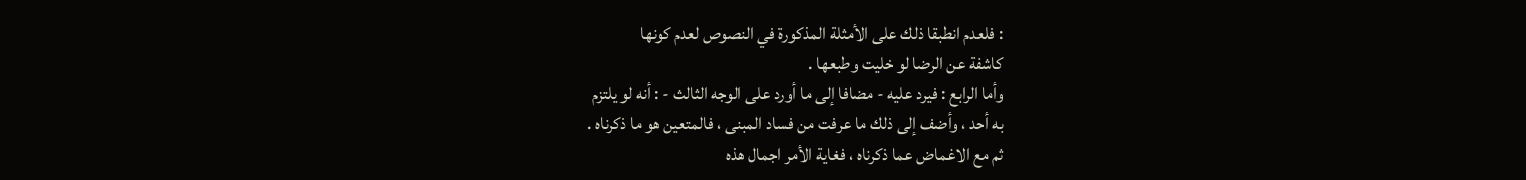: فلعدم انطبقا ذلك على الأمثلة المذكورة في النصوص لعدم كونها
كاشفة عن الرضا لو خليت وطبعها .
وأما الرابع : فيرد عليه - مضافا إلى ما أورد على الوجه الثالث - : أنه لو يلتزم
به أحد ، وأضف إلى ذلك ما عرفت من فساد المبنى ، فالمتعين هو ما ذكرناه .
ثم مع الاغماض عما ذكرناه ، فغاية الأمر اجمال هذه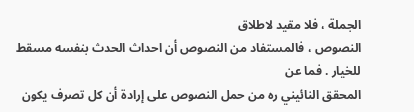الجملة ، فلا مقيد لاطلاق
النصوص ، فالمستفاد من النصوص أن احداث الحدث بنفسه مسقط للخيار . فما عن
المحقق النائيني ره من حمل النصوص على إرادة أن كل تصرف يكون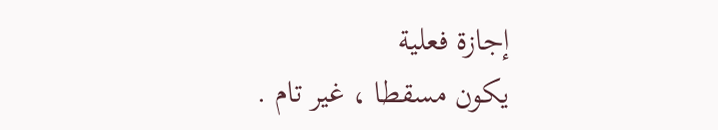إجازة فعلية
يكون مسقطا ، غير تام .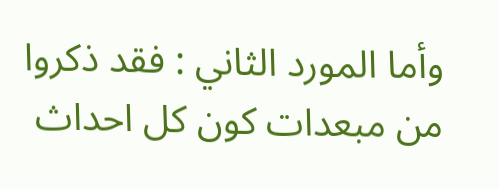وأما المورد الثاني : فقد ذكروا من مبعدات كون كل احداث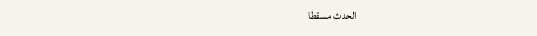الحدث مسقطا